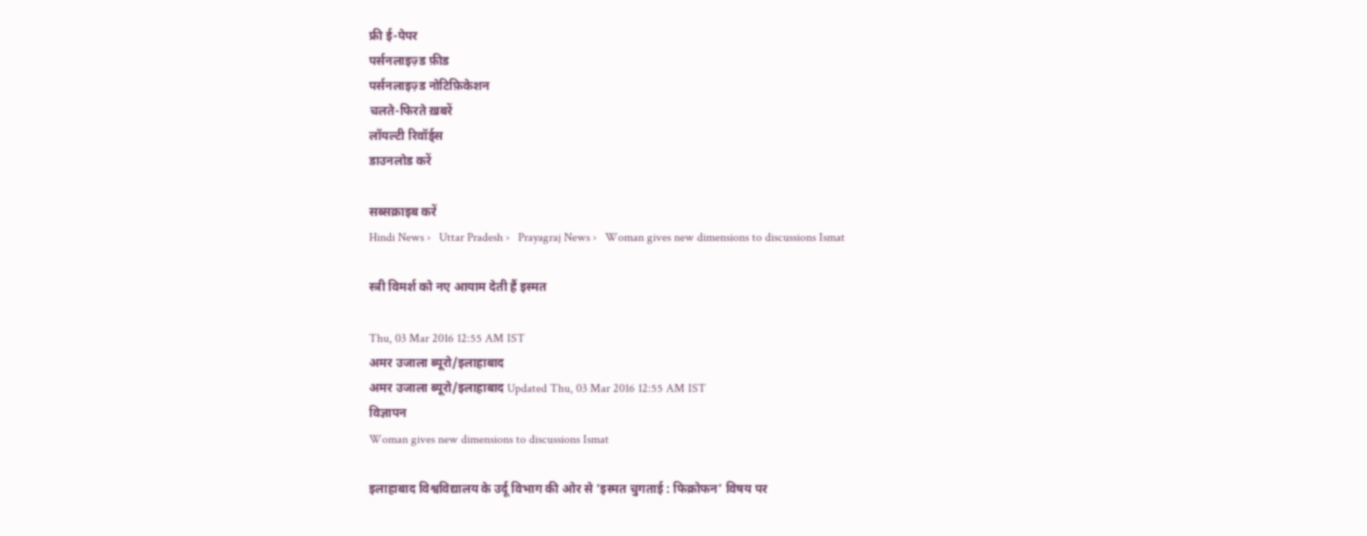फ्री ई-पेपर
पर्सनलाइज़्ड फ़ीड
पर्सनलाइज़्ड नोटिफ़िकेशन
चलते-फिरते ख़बरें
लॉयल्टी रिवॉर्ड्स
डाउनलोड करें

सब्सक्राइब करें
Hindi News ›   Uttar Pradesh ›   Prayagraj News ›   Woman gives new dimensions to discussions Ismat

स्त्री विमर्श को नए आयाम देती हैं इस्मत

Thu, 03 Mar 2016 12:55 AM IST
अमर उजाला ब्यूरो/इलाहाबाद
अमर उजाला ब्यूरो/इलाहाबाद Updated Thu, 03 Mar 2016 12:55 AM IST
विज्ञापन
Woman gives new dimensions to discussions Ismat

इलाहाबाद विश्वविद्यालय के उर्दू विभाग की ओर से ‘इस्मत चुगताई : फिक्रोफन’ विषय पर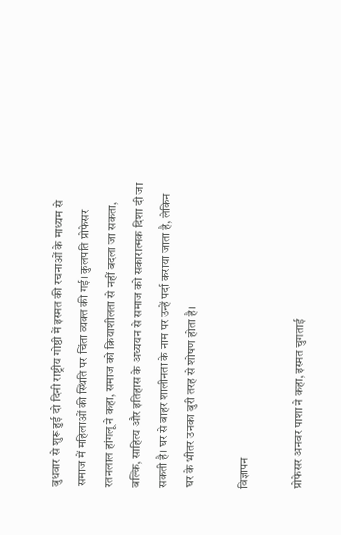बुधवार से शुरू हुई दो दिनी राष्ट्रीय गोष्ठी में इस्मत की रचनाओं के माध्यम से  समाज में महिलाओं की स्थिति पर चिंता व्यक्त की गई। कुलपति प्रोफेसर रतनलाल हांगलू ने कहा, समाज को क्रियाशीलता से नहीं बदला जा सकता, बल्कि, साहित्य और इतिहास के अध्ययन से समाज को सकारात्मक दिशा दी जा सकती है। घर से बाहर शालीनता के नाम पर उन्हें पर्दा कराया जाता है, लेकिन घर के भीतर उनका बुरी तरह से शोषण होता है।

विज्ञापन

प्रोफेसर अनवर पाशा ने कहा, इस्मत चुगताई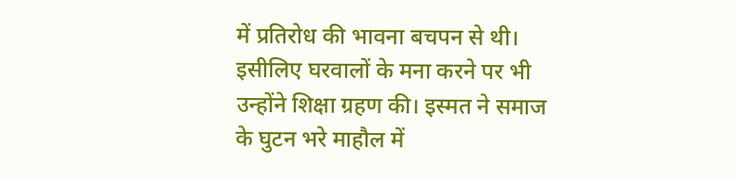में प्रतिरोध की भावना बचपन से थी। इसीलिए घरवालों के मना करने पर भी उन्होंने शिक्षा ग्रहण की। इस्मत ने समाज के घुटन भरे माहौल में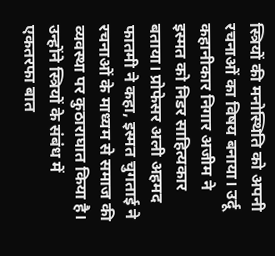स्त्रियों की मनोस्थिति को अपनी रचनाओं का विषय बनाया। उर्दू कहानीकार निगार अजीम ने इस्मत को निडर साहित्यकार बताया। प्रोफेसर अली अहमद फातमी ने कहा, इस्मत चुगताई ने रचनाओं के माध्यम से समाज की व्यवस्था पर कुठाराघात किया है। उन्होंने स्त्रियों के संबंध में एकतरफा बात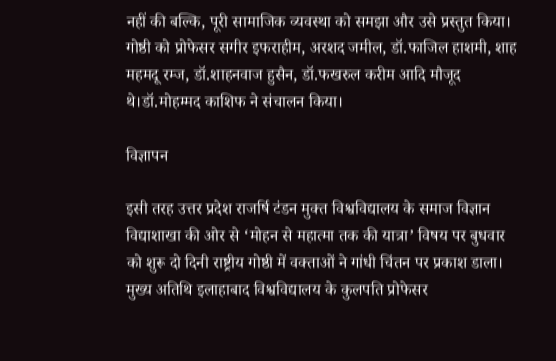नहीं की बल्कि, पूरी सामाजिक व्यवस्था को समझा और उसे प्रस्तुत किया। गोष्ठी को प्रोफेसर सगीर इफराहीम, अरशद जमील, डॉ.फाजिल हाशमी, शाह महमदू रम्ज, डॉ.शाहनवाज हुसैन, डॉ.फखरुल करीम आदि मौजूद थे।डॉ.मोहम्मद काशिफ ने संचालन किया।

विज्ञापन

इसी तरह उत्तर प्रदेश राजर्षि टंडन मुक्त विश्वविद्यालय के समाज विज्ञान विद्याशाखा की ओर से ‘मोहन से महात्मा तक की यात्रा’ विषय पर बुधवार को शुरू दो दिनी राष्ट्रीय गोष्ठी में वक्ताओं ने गांधी चिंतन पर प्रकाश डाला। मुख्य अतिथि इलाहाबाद विश्वविद्यालय के कुलपति प्रोफेसर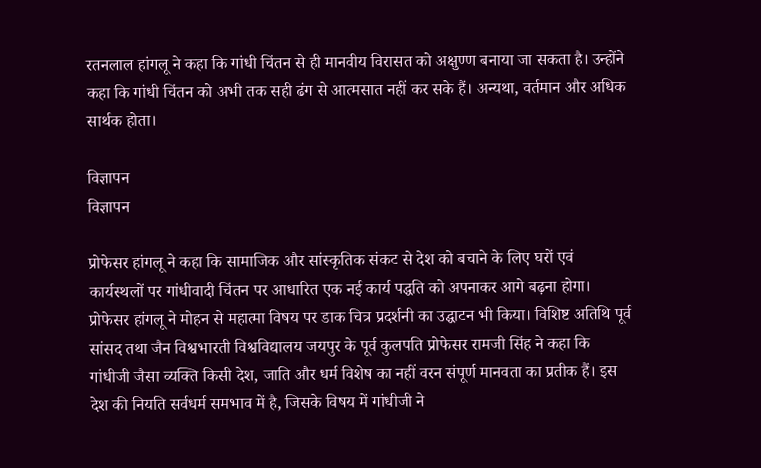रतनलाल हांगलू ने कहा कि गांधी चिंतन से ही मानवीय विरासत को अक्षुण्ण बनाया जा सकता है। उन्होंने कहा कि गांधी चिंतन को अभी तक सही ढंग से आत्मसात नहीं कर सके हैं। अन्यथा, वर्तमान और अधिक सार्थक होता।

विज्ञापन
विज्ञापन

प्रोफेसर हांगलू ने कहा कि सामाजिक और सांस्कृतिक संकट से देश को बचाने के लिए घरों एवं कार्यस्थलों पर गांधीवादी चिंतन पर आधारित एक नई कार्य पद्धति को अपनाकर आगे बढ़ना होगा। प्रोफेसर हांगलू ने मोहन से महात्मा विषय पर डाक चित्र प्रदर्शनी का उद्घाटन भी किया। विशिष्ट अतिथि पूर्व सांसद तथा जैन विश्वभारती विश्वविद्यालय जयपुर के पूर्व कुलपति प्रोफेसर रामजी सिंह ने कहा कि गांधीजी जैसा व्यक्ति किसी देश, जाति और धर्म विशेष का नहीं वरन संपूर्ण मानवता का प्रतीक हैं। इस देश की नियति सर्वधर्म समभाव में है, जिसके विषय में गांधीजी ने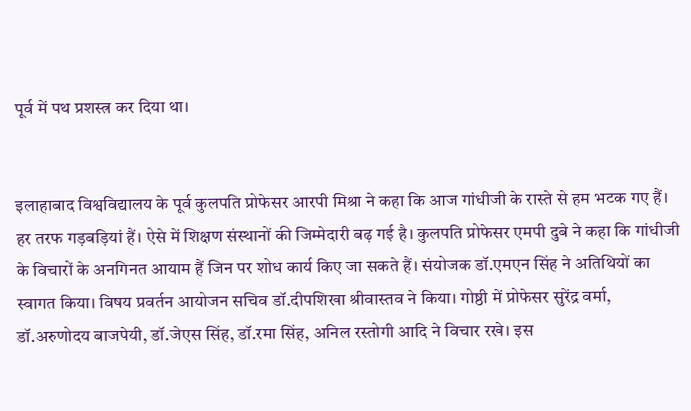पूर्व में पथ प्रशस्त्र कर दिया था।


इलाहाबाद विश्वविद्यालय के पूर्व कुलपति प्रोफेसर आरपी मिश्रा ने कहा कि आज गांधीजी के रास्ते से हम भटक गए हैं। हर तरफ गड़बड़ियां हैं। ऐसे में शिक्षण संस्थानों की जिम्मेदारी बढ़ गई है। कुलपति प्रोफेसर एमपी दुबे ने कहा कि गांधीजी के विचारों के अनगिनत आयाम हैं जिन पर शोध कार्य किए जा सकते हैं। संयोजक डॉ.एमएन सिंह ने अतिथियों का स्वागत किया। विषय प्रवर्तन आयोजन सचिव डॉ.दीपशिखा श्रीवास्तव ने किया। गोष्ठी में प्रोफेसर सुरेंद्र वर्मा, डॉ.अरुणोदय बाजपेयी, डॉ.जेएस सिंह, डॉ.रमा सिंह, अनिल रस्तोगी आदि ने विचार रखे। इस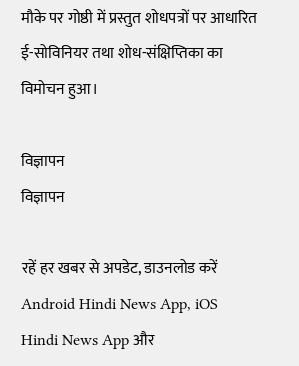मौके पर गोष्ठी में प्रस्तुत शोधपत्रों पर आधारित ई-सोविनियर तथा शोध-संक्षिप्तिका का विमोचन हुआ।

विज्ञापन
विज्ञापन

रहें हर खबर से अपडेट, डाउनलोड करें Android Hindi News App, iOS Hindi News App और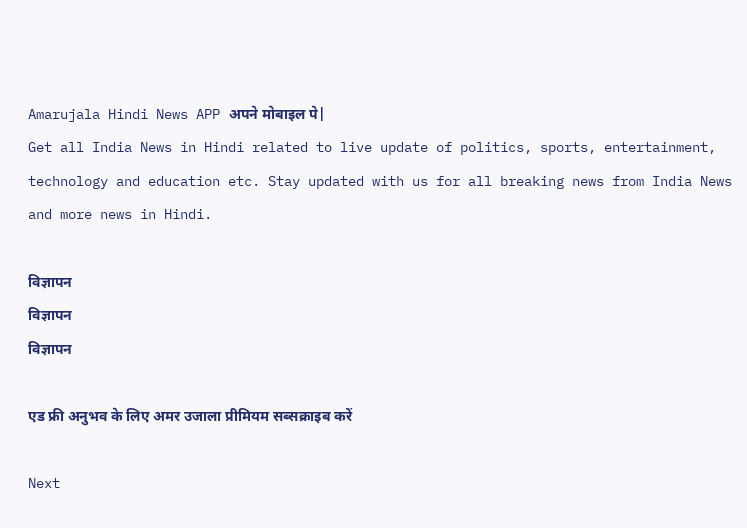Amarujala Hindi News APP अपने मोबाइल पे|
Get all India News in Hindi related to live update of politics, sports, entertainment, technology and education etc. Stay updated with us for all breaking news from India News and more news in Hindi.

विज्ञापन
विज्ञापन
विज्ञापन

एड फ्री अनुभव के लिए अमर उजाला प्रीमियम सब्सक्राइब करें

Next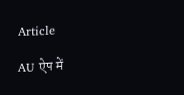Article

AU ऐप में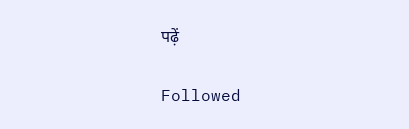पढ़ें

Followed